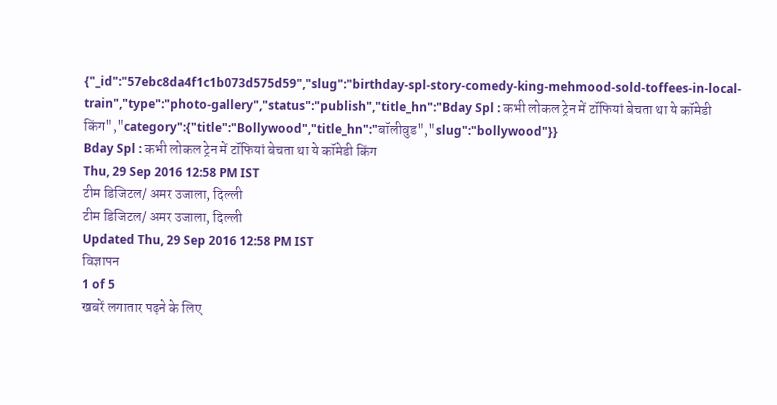{"_id":"57ebc8da4f1c1b073d575d59","slug":"birthday-spl-story-comedy-king-mehmood-sold-toffees-in-local-train","type":"photo-gallery","status":"publish","title_hn":"Bday Spl : कभी लोकल ट्रेन में टॉफियां बेचता था ये कॉमेडी किंग","category":{"title":"Bollywood","title_hn":"बॉलीवुड","slug":"bollywood"}}
Bday Spl : कभी लोकल ट्रेन में टॉफियां बेचता था ये कॉमेडी किंग
Thu, 29 Sep 2016 12:58 PM IST
टीम डिजिटल/ अमर उजाला, दिल्ली
टीम डिजिटल/ अमर उजाला, दिल्ली
Updated Thu, 29 Sep 2016 12:58 PM IST
विज्ञापन
1 of 5
खबरें लगातार पढ़ने के लिए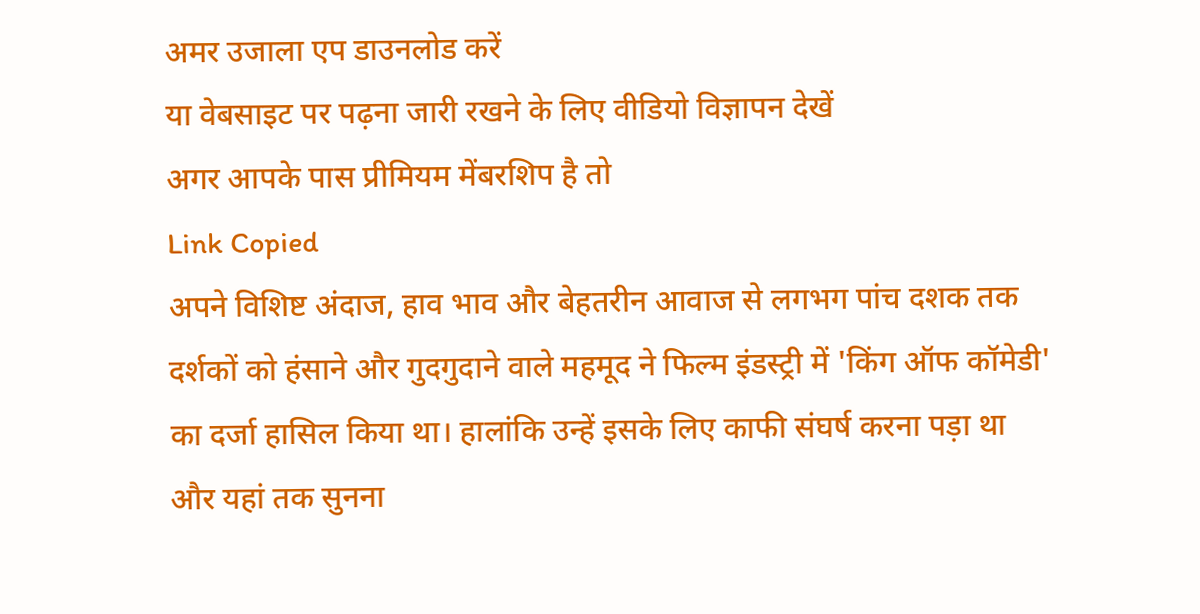अमर उजाला एप डाउनलोड करें
या वेबसाइट पर पढ़ना जारी रखने के लिए वीडियो विज्ञापन देखें
अगर आपके पास प्रीमियम मेंबरशिप है तो
Link Copied
अपने विशिष्ट अंदाज, हाव भाव और बेहतरीन आवाज से लगभग पांच दशक तक दर्शकों को हंसाने और गुदगुदाने वाले महमूद ने फिल्म इंडस्ट्री में 'किंग ऑफ कॉमेडी' का दर्जा हासिल किया था। हालांकि उन्हें इसके लिए काफी संघर्ष करना पड़ा था और यहां तक सुनना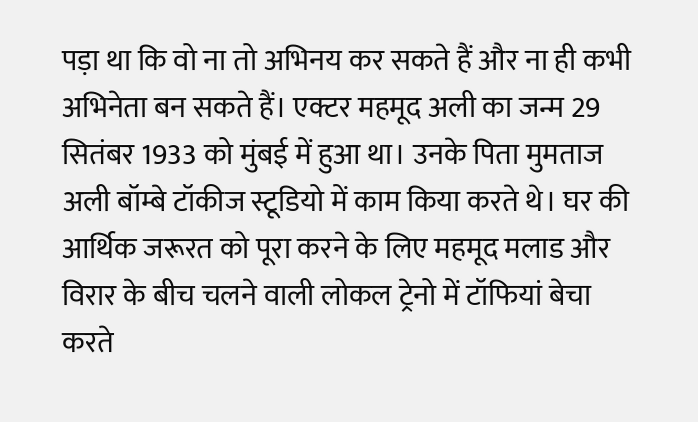पड़ा था कि वो ना तो अभिनय कर सकते हैं और ना ही कभी अभिनेता बन सकते हैं। एक्टर महमूद अली का जन्म 29 सितंबर 1933 को मुंबई में हुआ था। उनके पिता मुमताज अली बॉम्बे टॉकीज स्टूडियो में काम किया करते थे। घर की आर्थिक जरूरत को पूरा करने के लिए महमूद मलाड और विरार के बीच चलने वाली लोकल ट्रेनो में टॉफियां बेचा करते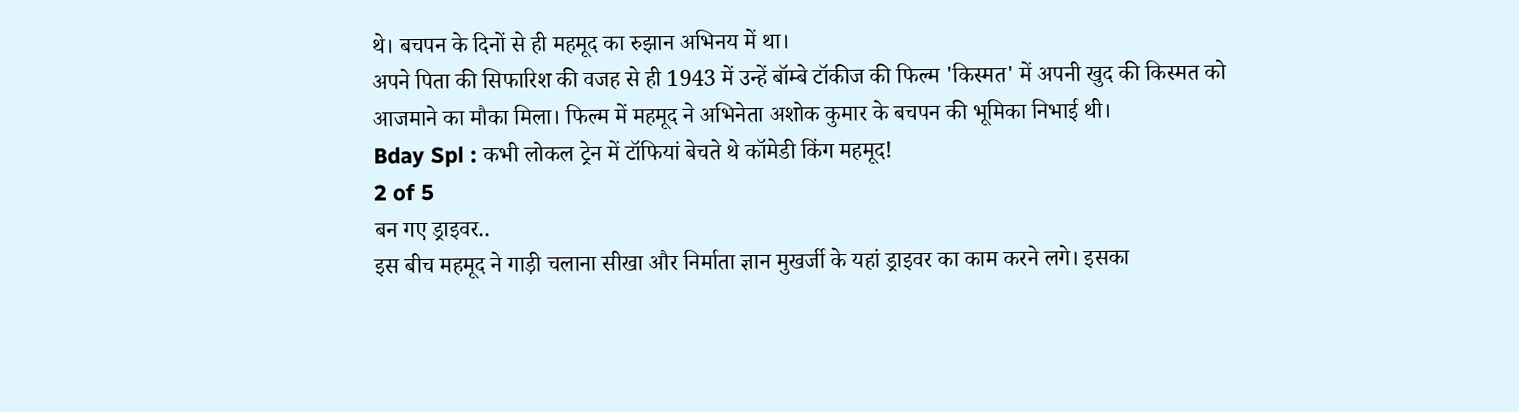थे। बचपन के दिनों से ही महमूद का रुझान अभिनय में था।
अपने पिता की सिफारिश की वजह से ही 1943 में उन्हें बॉम्बे टॉकीज की फिल्म 'किस्मत' में अपनी खुद की किस्मत को आजमाने का मौका मिला। फिल्म में महमूद ने अभिनेता अशोक कुमार के बचपन की भूमिका निभाई थी।
Bday Spl : कभी लोकल ट्रेन में टॉफियां बेचते थे कॉमेडी किंग महमूद!
2 of 5
बन गए ड्राइवर..
इस बीच महमूद ने गाड़ी चलाना सीखा और निर्माता ज्ञान मुखर्जी के यहां ड्राइवर का काम करने लगे। इसका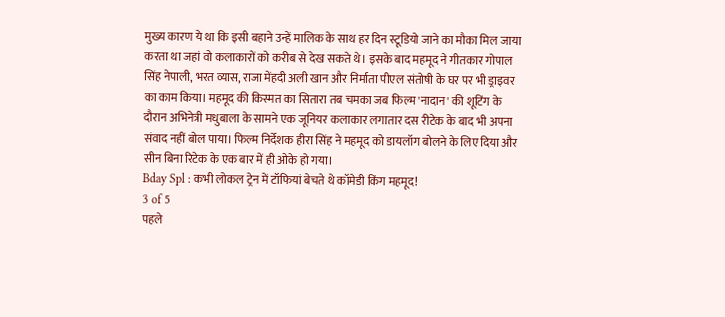मुख्य कारण ये था कि इसी बहाने उन्हें मालिक के साथ हर दिन स्टूडियो जाने का मौका मिल जाया करता था जहां वो कलाकारों को करीब से देख सकते थे। इसके बाद महमूद ने गीतकार गोपाल सिंह नेपाली, भरत व्यास, राजा मेंहदी अली खान और निर्माता पीएल संतोषी के घर पर भी ड्राइवर का काम किया। महमूद की किस्मत का सितारा तब चमका जब फिल्म 'नादान' की शूटिंग के दौरान अभिनेत्री मधुबाला के सामने एक जूनियर कलाकार लगातार दस रीटेक के बाद भी अपना संवाद नहीं बोल पाया। फिल्म निर्देशक हीरा सिंह ने महमूद को डायलॉग बोलने के लिए दिया और सीन बिना रिटेक के एक बार में ही ओके हो गया।
Bday Spl : कभी लोकल ट्रेन में टॉफियां बेचते थे कॉमेडी किंग महमूद!
3 of 5
पहले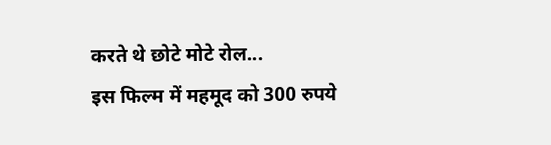करते थे छोटे मोटे रोल...
इस फिल्म में महमूद को 300 रुपये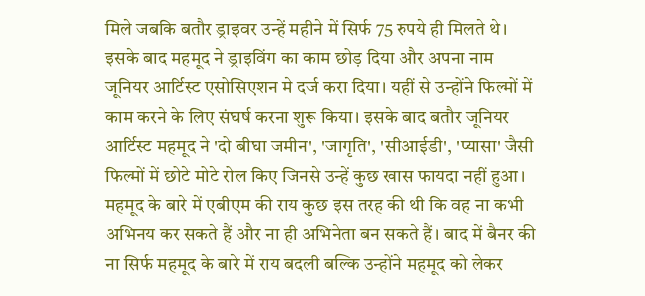मिले जबकि बतौर ड्राइवर उन्हें महीने में सिर्फ 75 रुपये ही मिलते थे। इसके बाद महमूद ने ड्राइविंग का काम छोड़ दिया और अपना नाम जूनियर आर्टिस्ट एसोसिएशन मे दर्ज करा दिया। यहीं से उन्होंने फिल्मों में काम करने के लिए संघर्ष करना शुरू किया। इसके बाद बतौर जूनियर आर्टिस्ट महमूद ने 'दो बीघा जमीन', 'जागृति', 'सीआईडी', 'प्यासा' जैसी फिल्मों में छोटे मोटे रोल किए जिनसे उन्हें कुछ खास फायदा नहीं हुआ। महमूद के बारे में एबीएम की राय कुछ इस तरह की थी कि वह ना कभी अभिनय कर सकते हैं और ना ही अभिनेता बन सकते हैं। बाद में बैनर की ना सिर्फ महमूद के बारे में राय बदली बल्कि उन्होंने महमूद को लेकर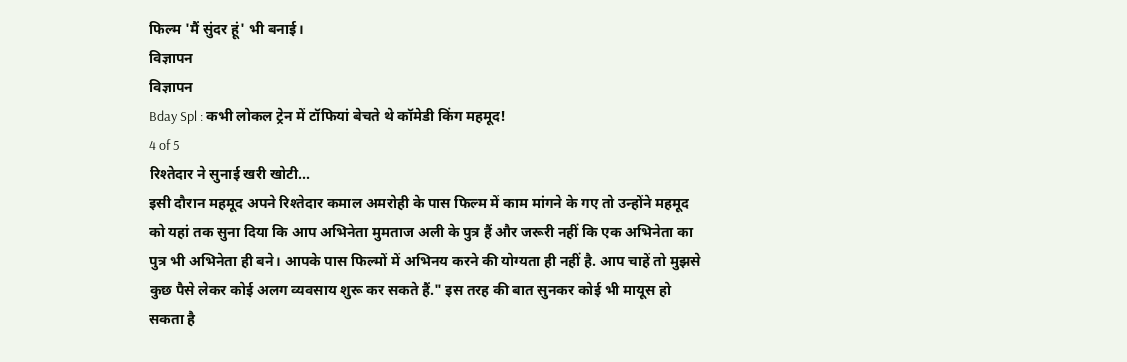फिल्म 'मैं सुंदर हूं' भी बनाई।
विज्ञापन
विज्ञापन
Bday Spl : कभी लोकल ट्रेन में टॉफियां बेचते थे कॉमेडी किंग महमूद!
4 of 5
रिश्तेदार ने सुनाई खरी खोटी...
इसी दौरान महमूद अपने रिश्तेदार कमाल अमरोही के पास फिल्म में काम मांगने के गए तो उन्होंने महमूद को यहां तक सुना दिया कि आप अभिनेता मुमताज अली के पुत्र हैं और जरूरी नहीं कि एक अभिनेता का पुत्र भी अभिनेता ही बने। आपके पास फिल्मों में अभिनय करने की योग्यता ही नहीं है. आप चाहें तो मुझसे कुछ पैसे लेकर कोई अलग व्यवसाय शुरू कर सकते हैं." इस तरह की बात सुनकर कोई भी मायूस हो सकता है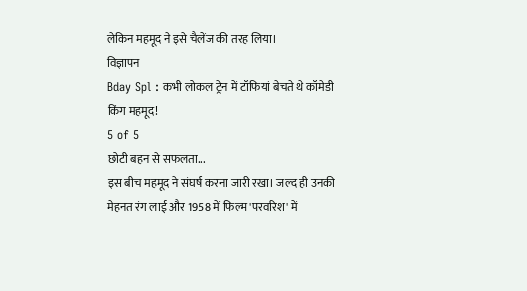लेकिन महमूद ने इसे चैलेंज की तरह लिया।
विज्ञापन
Bday Spl : कभी लोकल ट्रेन में टॉफियां बेचते थे कॉमेडी किंग महमूद!
5 of 5
छोटी बहन से सफलता...
इस बीच महमूद ने संघर्ष करना जारी रखा। जल्द ही उनकी मेहनत रंग लाई और 1958 में फिल्म 'परवरिश' में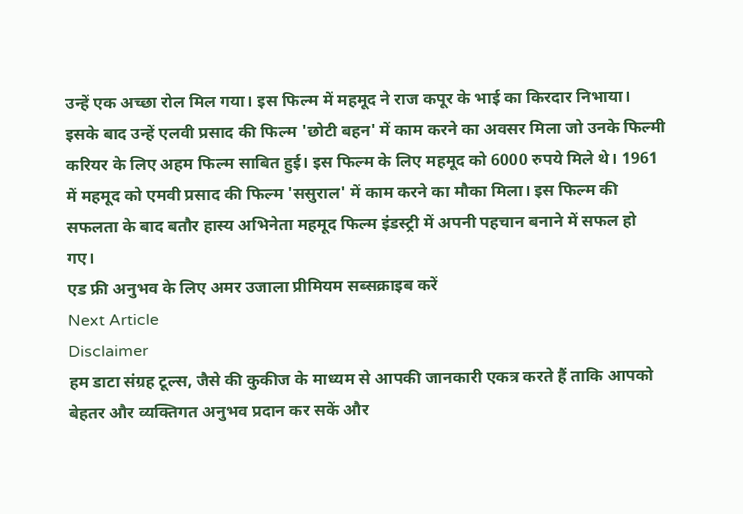उन्हें एक अच्छा रोल मिल गया। इस फिल्म में महमूद ने राज कपूर के भाई का किरदार निभाया। इसके बाद उन्हें एलवी प्रसाद की फिल्म 'छोटी बहन' में काम करने का अवसर मिला जो उनके फिल्मी करियर के लिए अहम फिल्म साबित हुई। इस फिल्म के लिए महमूद को 6000 रुपये मिले थे। 1961 में महमूद को एमवी प्रसाद की फिल्म 'ससुराल' में काम करने का मौका मिला। इस फिल्म की सफलता के बाद बतौर हास्य अभिनेता महमूद फिल्म इंडस्ट्री में अपनी पहचान बनाने में सफल हो गए।
एड फ्री अनुभव के लिए अमर उजाला प्रीमियम सब्सक्राइब करें
Next Article
Disclaimer
हम डाटा संग्रह टूल्स, जैसे की कुकीज के माध्यम से आपकी जानकारी एकत्र करते हैं ताकि आपको बेहतर और व्यक्तिगत अनुभव प्रदान कर सकें और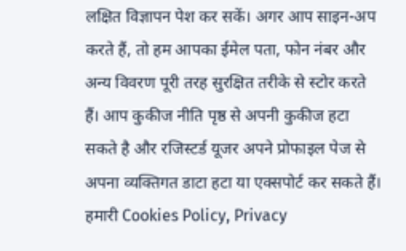लक्षित विज्ञापन पेश कर सकें। अगर आप साइन-अप करते हैं, तो हम आपका ईमेल पता, फोन नंबर और अन्य विवरण पूरी तरह सुरक्षित तरीके से स्टोर करते हैं। आप कुकीज नीति पृष्ठ से अपनी कुकीज हटा सकते है और रजिस्टर्ड यूजर अपने प्रोफाइल पेज से अपना व्यक्तिगत डाटा हटा या एक्सपोर्ट कर सकते हैं। हमारी Cookies Policy, Privacy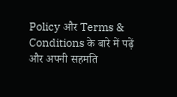Policy और Terms & Conditions के बारे में पढ़ें और अपनी सहमति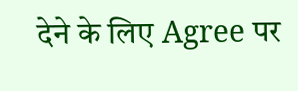देने के लिए Agree पर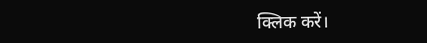क्लिक करें।